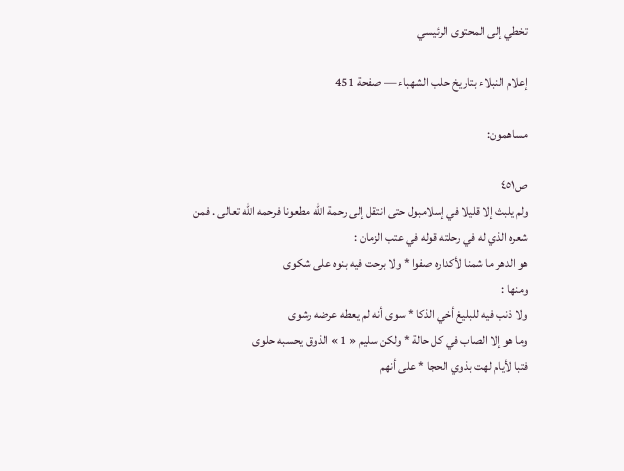تخطي إلى المحتوى الرئيسي

إعلام النبلاء بتاريخ حلب الشهباء — صفحة 451

مساهمون:

ص٤٥١
ولم يلبث إلا قليلا في إسلامبول حتى انتقل إلى رحمة اللّه مطعونا فرحمه اللّه تعالى . فمن شعره الذي له في رحلته قوله في عتب الزمان :
هو الدهر ما شمنا لأكداره صفوا * ولا برحت فيه بنوه على شكوى
ومنها :
ولا ذنب فيه للبليغ أخي الذكا * سوى أنه لم يعطه عرضه رشوى
وما هو إلا الصاب في كل حالة * ولكن سليم « 1 » الذوق يحسبه حلوى
فتبا لأيام لهت بذوي الحجا * على أنهم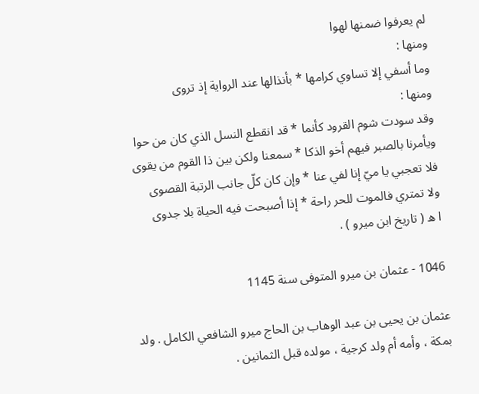لم يعرفوا ضمنها لهوا
ومنها :
وما أسفي إلا تساوي كرامها * بأنذالها عند الرواية إذ تروى
ومنها :
وقد سودت شوم القرود كأنما * قد انقطع النسل الذي كان من حوا
ويأمرنا بالصبر فيهم أخو الذكا * سمعنا ولكن بين ذا القوم من يقوى
فلا تعجبي يا ميّ إنا لفي عنا * وإن كان كلّ جانب الرتبة القصوى
ولا تمتري فالموت للحر راحة * إذا أصبحت فيه الحياة بلا جدوى
ا ه ( تاريخ ابن ميرو ) .

1046 - عثمان بن ميرو المتوفى سنة 1145

عثمان بن يحيى بن عبد الوهاب بن الحاج ميرو الشافعي الكامل . ولد بمكة ، وأمه أم ولد كرجية ، مولده قبل الثمانين .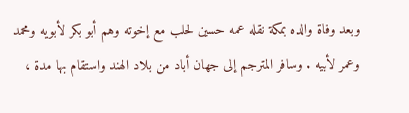وبعد وفاة والده بمكة نقله عمه حسين لحلب مع إخوته وهم أبو بكر لأبويه ومحمد وعمر لأبيه . وسافر المترجم إلى جهان أباد من بلاد الهند واستقام بها مدة ،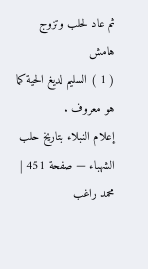ثم عاد لحلب وتزوج
هامش
( 1 ) السليم لديغ الحية كما هو معروف .
إعلام النبلاء بتاريخ حلب الشهباء — صفحة 451 | محمد راغب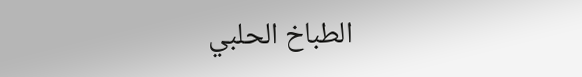الطباخ الحلبي